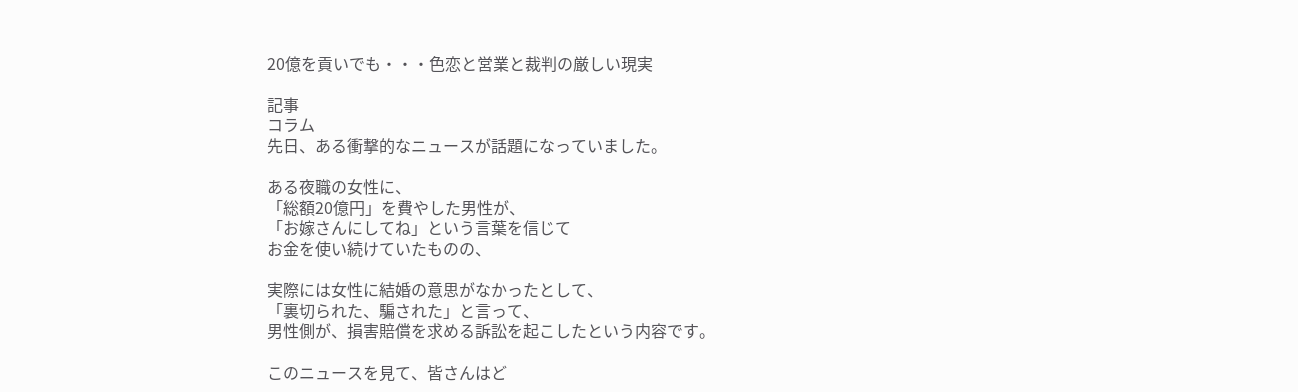20億を貢いでも・・・色恋と営業と裁判の厳しい現実

記事
コラム
先日、ある衝撃的なニュースが話題になっていました。

ある夜職の女性に、
「総額20億円」を費やした男性が、
「お嫁さんにしてね」という言葉を信じて
お金を使い続けていたものの、

実際には女性に結婚の意思がなかったとして、
「裏切られた、騙された」と言って、
男性側が、損害賠償を求める訴訟を起こしたという内容です。

このニュースを見て、皆さんはど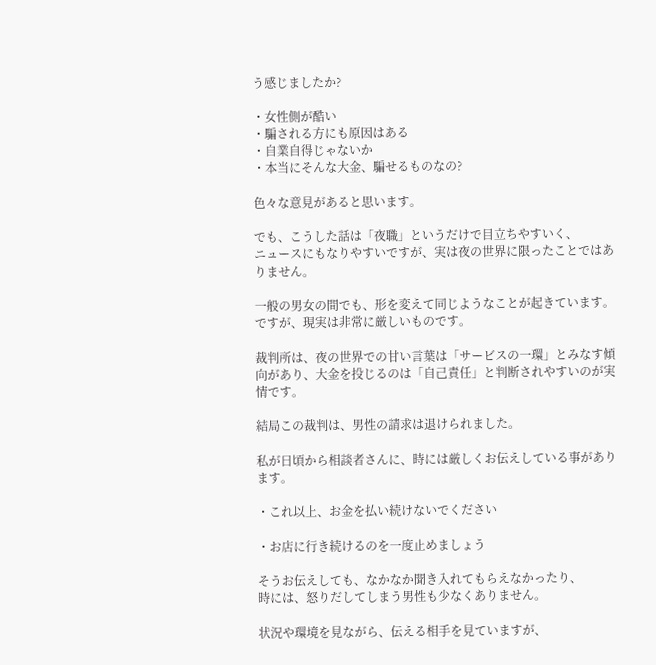う感じましたか?

・女性側が酷い
・騙される方にも原因はある
・自業自得じゃないか
・本当にそんな大金、騙せるものなの?

色々な意見があると思います。

でも、こうした話は「夜職」というだけで目立ちやすいく、
ニュースにもなりやすいですが、実は夜の世界に限ったことではありません。

一般の男女の間でも、形を変えて同じようなことが起きています。
ですが、現実は非常に厳しいものです。

裁判所は、夜の世界での甘い言葉は「サービスの一環」とみなす傾向があり、大金を投じるのは「自己責任」と判断されやすいのが実情です。

結局この裁判は、男性の請求は退けられました。

私が日頃から相談者さんに、時には厳しくお伝えしている事があります。

・これ以上、お金を払い続けないでください

・お店に行き続けるのを一度止めましょう

そうお伝えしても、なかなか聞き入れてもらえなかったり、
時には、怒りだしてしまう男性も少なくありません。

状況や環境を見ながら、伝える相手を見ていますが、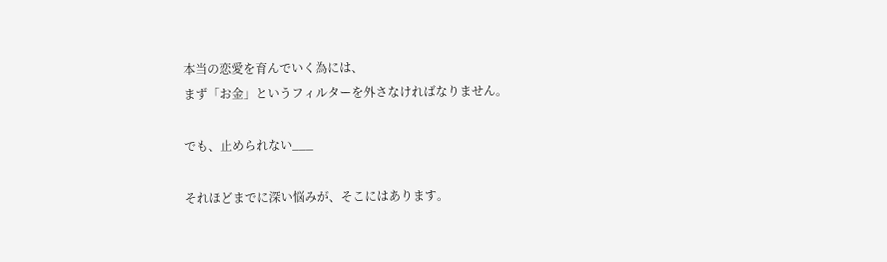本当の恋愛を育んでいく為には、
まず「お金」というフィルターを外さなければなりません。

でも、止められない___

それほどまでに深い悩みが、そこにはあります。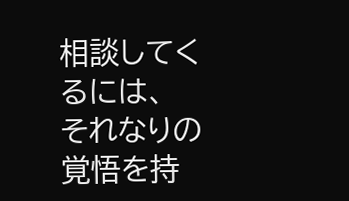相談してくるには、
それなりの覚悟を持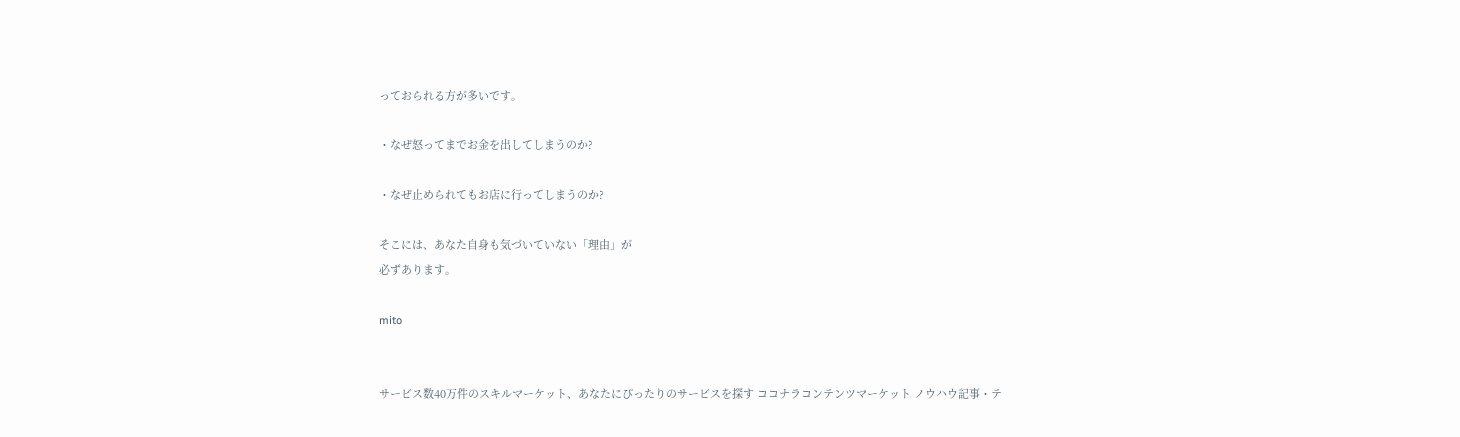っておられる方が多いです。

・なぜ怒ってまでお金を出してしまうのか?

・なぜ止められてもお店に行ってしまうのか?

そこには、あなた自身も気づいていない「理由」が
必ずあります。

mito


サービス数40万件のスキルマーケット、あなたにぴったりのサービスを探す ココナラコンテンツマーケット ノウハウ記事・テ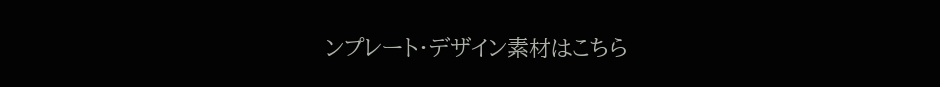ンプレート・デザイン素材はこちら